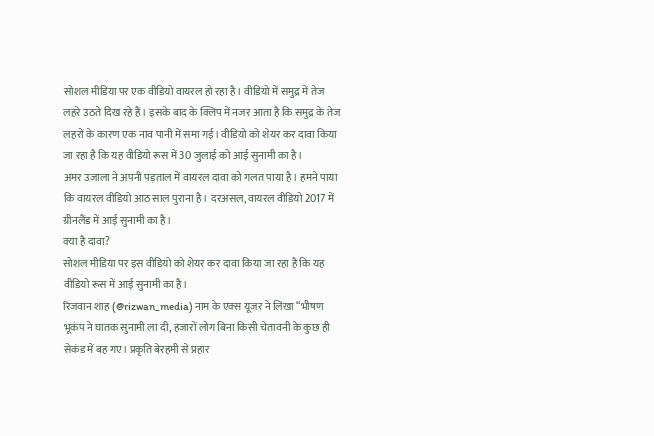सोशल मीडिया पर एक वीडियो वायरल हो रहा है। वीडियो में समुद्र में तेज लहरे उठते दिख रहे हैं। इसके बाद के क्लिप में नजर आता है कि समुद्र के तेज लहरों के कारण एक नाव पानी में समा गई। वीडियो को शेयर कर दावा किया जा रहा है कि यह वीडियो रूस में 30 जुलाई को आई सुनामी का है।
अमर उजाला ने अपनी पड़ताल में वायरल दावा को गलत पाया है। हमने पाया कि वायरल वीडियो आठ साल पुराना है। दरअसल, वायरल वीडियो 2017 में ग्रीनलैंड में आई सुनामी का है।
क्या है दावा?
सोशल मीडिया पर इस वीडियो को शेयर कर दावा किया जा रहा है कि यह वीडियो रूस में आई सुनामी का है।
रिजवान शाह (@rizwan_media) नाम के एक्स यूजर ने लिखा “भीषण भूकंप ने घातक सुनामी ला दी, हजारों लोग बिना किसी चेतावनी के कुछ ही सेकंड में बह गए। प्रकृति बेरहमी से प्रहार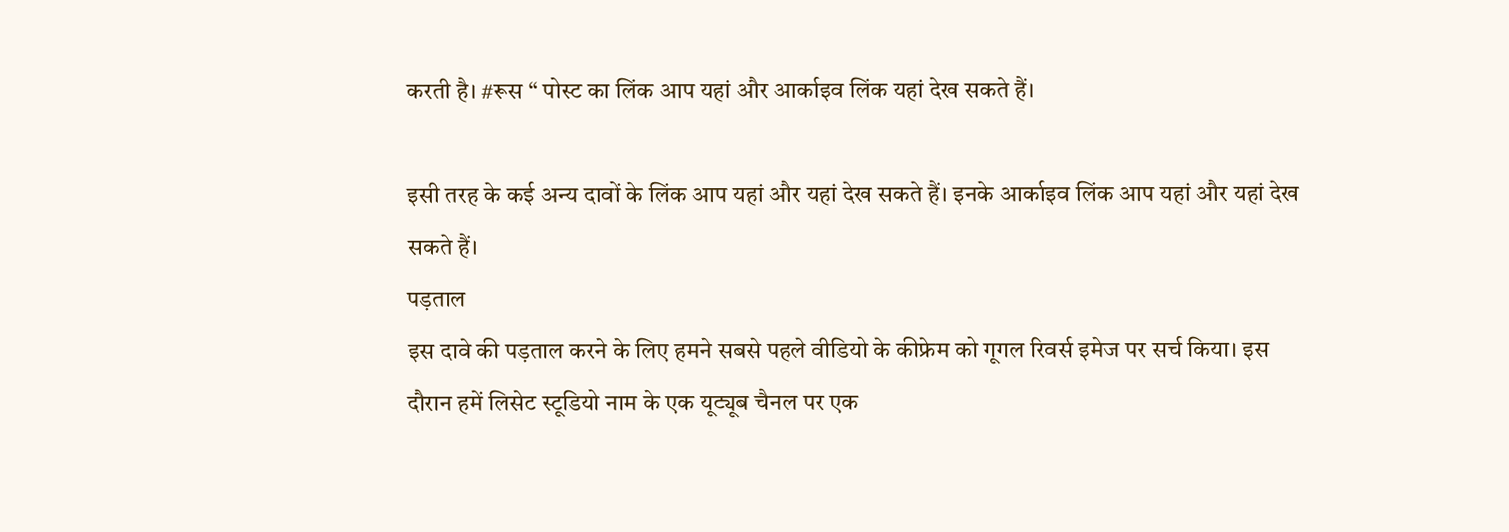करती है। #रूस “ पोस्ट का लिंक आप यहां और आर्काइव लिंक यहां देख सकते हैं।

इसी तरह के कई अन्य दावों के लिंक आप यहां और यहां देख सकते हैं। इनके आर्काइव लिंक आप यहां और यहां देख सकते हैं।
पड़ताल
इस दावे की पड़ताल करने के लिए हमने सबसे पहले वीडियो के कीफ्रेम को गूगल रिवर्स इमेज पर सर्च किया। इस दौरान हमें लिसेट स्टूडियो नाम के एक यूट्यूब चैनल पर एक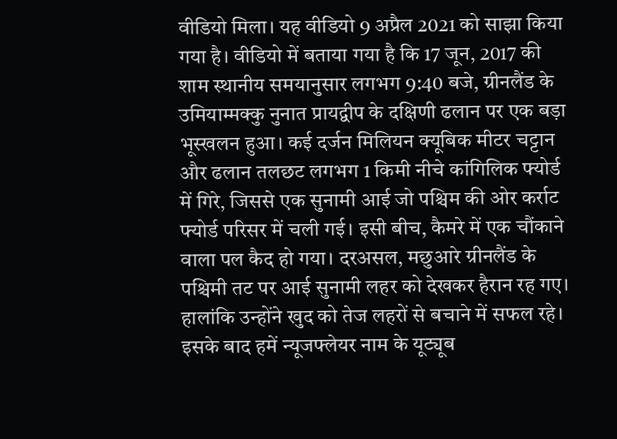वीडियो मिला। यह वीडियो 9 अप्रैल 2021 को साझा किया गया है। वीडियो में बताया गया है कि 17 जून, 2017 की शाम स्थानीय समयानुसार लगभग 9:40 बजे, ग्रीनलैंड के उमियाम्मक्कु नुनात प्रायद्वीप के दक्षिणी ढलान पर एक बड़ा भूस्खलन हुआ। कई दर्जन मिलियन क्यूबिक मीटर चट्टान और ढलान तलछट लगभग 1 किमी नीचे कांगिलिक फ्योर्ड में गिरे, जिससे एक सुनामी आई जो पश्चिम की ओर कर्राट फ्योर्ड परिसर में चली गई। इसी बीच, कैमरे में एक चौंकाने वाला पल कैद हो गया। दरअसल, मछुआरे ग्रीनलैंड के पश्चिमी तट पर आई सुनामी लहर को देखकर हैरान रह गए। हालांकि उन्होंने खुद को तेज लहरों से बचाने में सफल रहे।
इसके बाद हमें न्यूजफ्लेयर नाम के यूट्यूब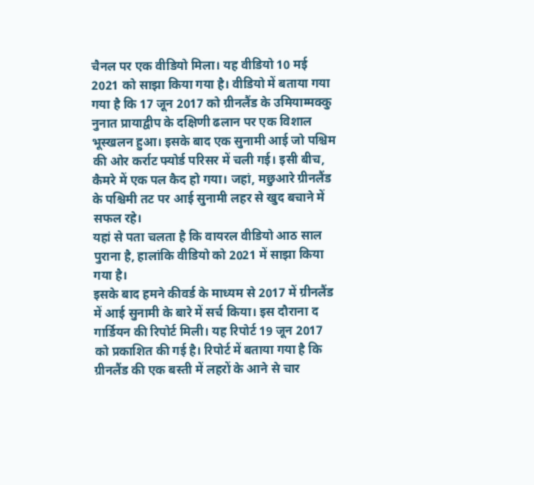चैनल पर एक वीडियो मिला। यह वीडियो 10 मई 2021 को साझा किया गया है। वीडियो में बताया गया गया है कि 17 जून 2017 को ग्रीनलैंड के उमियाम्मक्कु नुनात प्रायाद्वीप के दक्षिणी ढलान पर एक विशाल भूस्खलन हुआ। इसके बाद एक सुनामी आई जो पश्चिम की ओर कर्राट फ्योर्ड परिसर में चली गई। इसी बीच, कैमरे में एक पल कैद हो गया। जहां, मछुआरे ग्रीनलैंड के पश्चिमी तट पर आई सुनामी लहर से खुद बचाने में सफल रहे।
यहां से पता चलता है कि वायरल वीडियो आठ साल पुराना है, हालांकि वीडियो को 2021 में साझा किया गया है।
इसके बाद हमने कीवर्ड के माध्यम से 2017 में ग्रीनलैंड में आई सुनामी के बारे में सर्च किया। इस दौराना द गार्डियन की रिपोर्ट मिली। यह रिपोर्ट 19 जून 2017 को प्रकाशित की गई है। रिपोर्ट में बताया गया है कि ग्रीनलैंड की एक बस्ती में लहरों के आने से चार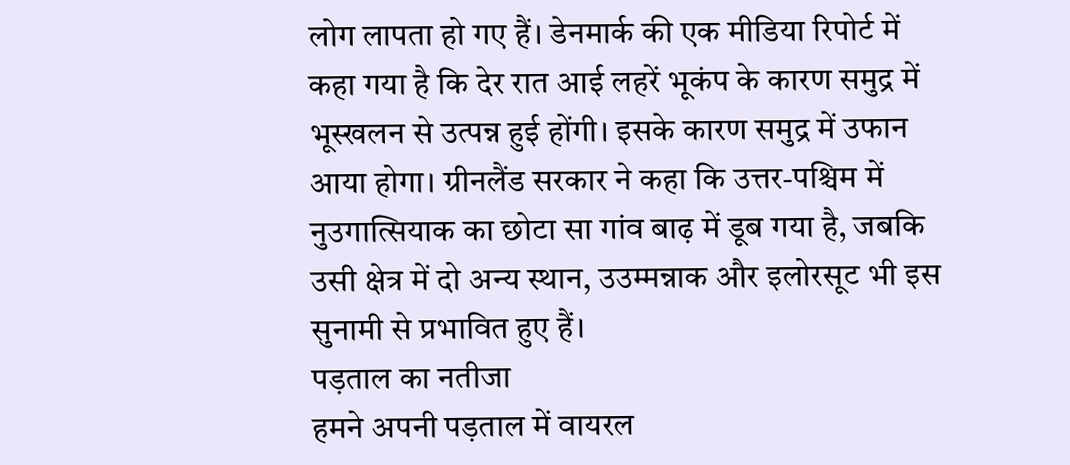लोग लापता हो गए हैं। डेनमार्क की एक मीडिया रिपोर्ट में कहा गया है कि देर रात आई लहरें भूकंप के कारण समुद्र में भूस्खलन से उत्पन्न हुई होंगी। इसके कारण समुद्र में उफान आया होगा। ग्रीनलैंड सरकार ने कहा कि उत्तर-पश्चिम में नुउगात्सियाक का छोटा सा गांव बाढ़ में डूब गया है, जबकि उसी क्षेत्र में दो अन्य स्थान, उउम्मन्नाक और इलोरसूट भी इस सुनामी से प्रभावित हुए हैं।
पड़ताल का नतीजा
हमने अपनी पड़ताल में वायरल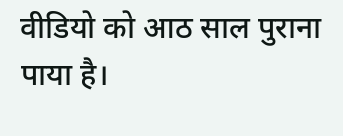वीडियो को आठ साल पुराना पाया है।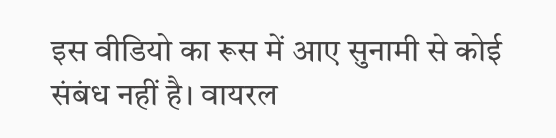इस वीडियो का रूस में आए सुनामी से कोई संबंध नहीं है। वायरल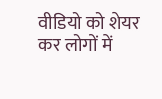वीडियो को शेयर कर लोगों में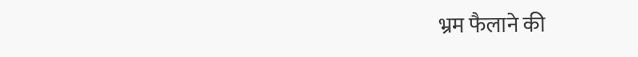भ्रम फैलाने की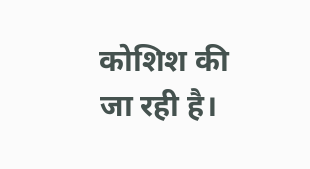कोशिश की जा रही है।